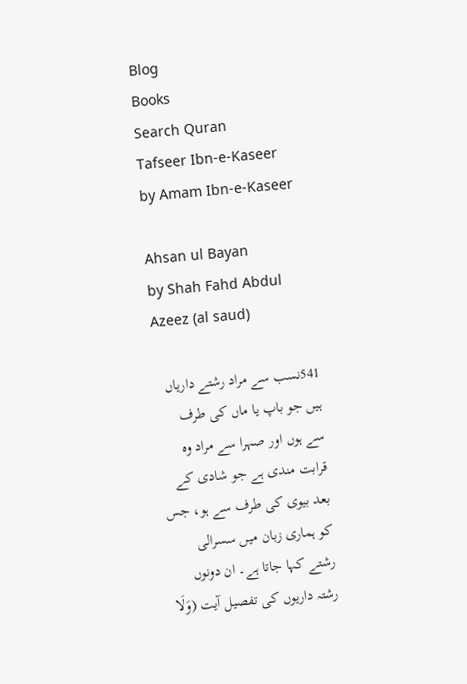Blog
Books
Search Quran
Tafseer Ibn-e-Kaseer
by Amam Ibn-e-Kaseer

Ahsan ul Bayan
by Shah Fahd Abdul Azeez (al saud)

541نسب سے مراد رشتے داریاں ہیں جو باپ یا ماں کی طرف سے ہوں اور صہرا سے مراد وہ قرابت مندی ہے جو شادی کے بعد بیوی کی طرف سے ہو، جس کو ہماری زبان میں سسرالی رشتے کہا جاتا ہے۔ ان دونوں رشتہ داریوں کی تفصیل آیت (وَلَا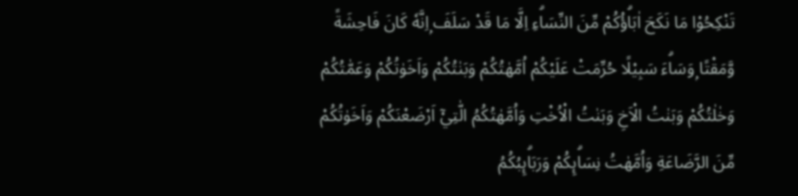تَنْكِحُوْا مَا نَكَحَ اٰبَاۗؤُكُمْ مِّنَ النِّسَاۗءِ اِلَّا مَا قَدْ سَلَفَ ۭاِنَّهٗ كَانَ فَاحِشَةً وَّمَقْتًا ۭوَسَاۗءَ سَبِيْلًا حُرِّمَتْ عَلَيْكُمْ اُمَّھٰتُكُمْ وَبَنٰتُكُمْ وَاَخَوٰتُكُمْ وَعَمّٰتُكُمْ وَخٰلٰتُكُمْ وَبَنٰتُ الْاَخِ وَبَنٰتُ الْاُخْتِ وَاُمَّھٰتُكُمُ الّٰتِيْٓ اَرْضَعْنَكُمْ وَاَخَوٰتُكُمْ مِّنَ الرَّضَاعَةِ وَاُمَّھٰتُ نِسَاۗىِٕكُمْ وَرَبَاۗىِٕبُكُمُ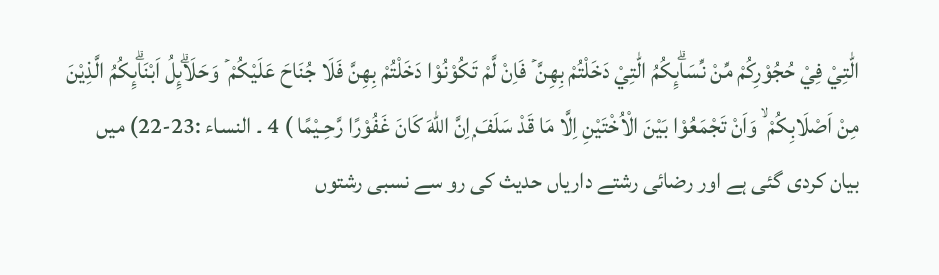الّٰتِيْ فِيْ حُجُوْرِكُمْ مِّنْ نِّسَاۗىِٕكُمُ الّٰتِيْ دَخَلْتُمْ بِهِنَّ ۡ فَاِنْ لَّمْ تَكُوْنُوْا دَخَلْتُمْ بِهِنَّ فَلَا جُنَاحَ عَلَيْكُمْ ۡ وَحَلَاۗىِٕلُ اَبْنَاۗىِٕكُمُ الَّذِيْنَ مِنْ اَصْلَابِكُمْ ۙ وَاَنْ تَجْمَعُوْا بَيْنَ الْاُخْتَيْنِ اِلَّا مَا قَدْ سَلَفَ ۭاِنَّ اللّٰهَ كَانَ غَفُوْرًا رَّحِـيْمًا ) 4 ۔ النساء :23-22) میں بیان کردی گئی ہے اور رضائی رشتے داریاں حدیث کی رو سے نسبی رشتوں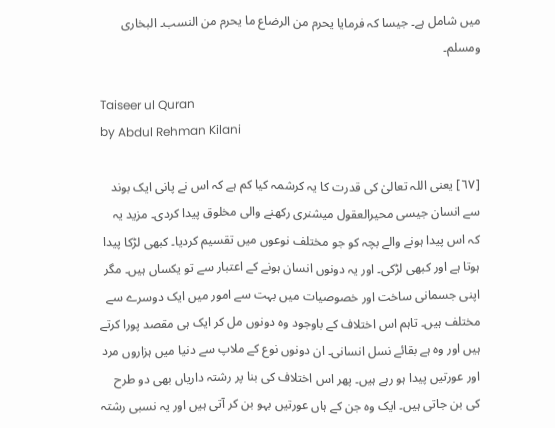میں شامل ہے۔ جیسا کہ فرمایا یحرم من الرضاع ما یحرم من النسب۔ البخاری ومسلم۔

Taiseer ul Quran
by Abdul Rehman Kilani

[٦٧] یعنی اللہ تعالیٰ کی قدرت کا یہ کرشمہ کیا کم ہے کہ اس نے پانی ایک بوند سے انسان جیسی محیرالعقول میشنری رکھنے والی مخلوق پیدا کردی۔ مزید یہ کہ اس پیدا ہونے والے بچہ کو جو مختلف نوعوں میں تقسیم کردیا۔ کبھی لڑکا پیدا ہوتا ہے اور کبھی لڑکی۔ اور یہ دونوں انسان ہونے کے اعتبار سے تو یکساں ہیں۔ مگر اپنی جسمانی ساخت اور خصوصیات میں بہت سے امور میں ایک دوسرے سے مختلف ہیں۔ تاہم اس اختلاف کے باوجود وہ دونوں مل کر ایک ہی مقصد پورا کرتے ہیں اور وہ ہے بقائے نسل انسانی۔ ان دونوں نوع کے ملاپ سے دنیا میں ہزاروں مرد اور عورتیں پیدا ہو رہے ہیں۔ پھر اس اختلاف کی بنا پر رشتہ داریاں بھی دو طرح کی بن جاتی ہیں۔ ایک وہ جن کے ہاں عورتیں بہو بن کر آتی ہیں اور یہ نسبی رشتہ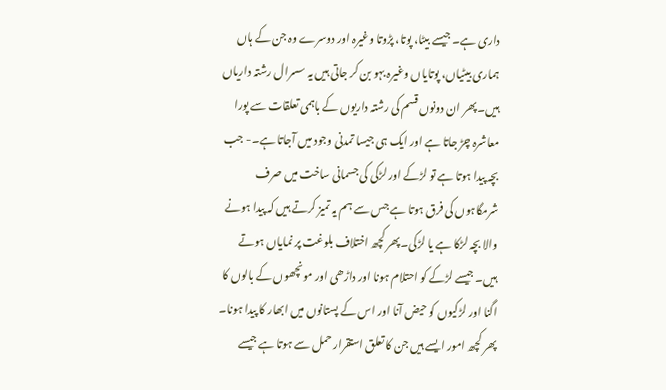داری ہے۔ جیسے بیٹا، پوتا، پڑوتا وغیرہ اور دوسرے وہ جن کے ہاں ہماری بیٹیاں، پوتایاں وغیرہ بہو بن کر جاتی ہیں یہ سسرال رشتہ داریاں ہیں۔ پھر ان دونوں قسم کی رشتہ داریوں کے باہمی تعلقات سے پورا معاشرہ چڑ جاتا ہے اور ایک ہی جیسا تمدنی وجود میں آجاتا ہے۔- جب بچہ پیدا ہوتا ہے تو لڑکے اور لڑکی کی جسمانی ساخت میں صرف شرمگاہوں کی فرق ہوتا ہے جس سے ہم یہ تمیز کرتے ہیں کہ پیدا ہونے والا بچہ لڑکا ہے یا لڑکی۔ پھر کچھ اختلاف بلوغت پر نمایاں ہوتے ہیں۔ جیسے لڑکے کو احتلام ہونا اور داڑھی اور مونچھوں کے بالوں کا اگنا اور لڑکیوں کو حیض آنا اور اس کے پستانوں میں ابھار کا پیدا ہونا۔ پھر کچھ امور ایسے ہیں جن کا تعلق استقرار حمل سے ہوتا ہے جیسے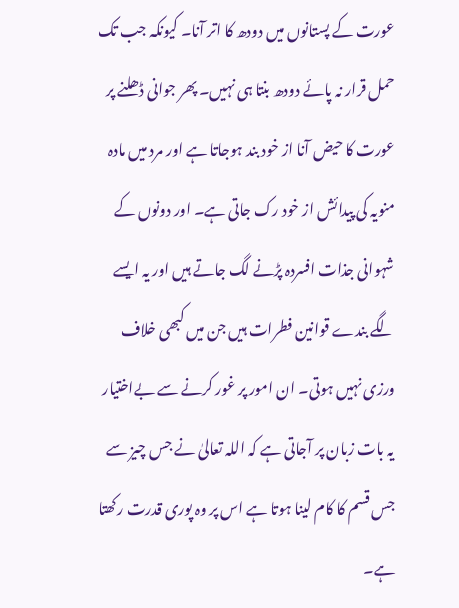عورت کے پستانوں میں دودھ کا اتر آنا۔ کیونکہ جب تک حمل قرار نہ پائے دودھ بنتا ہی نہیں۔ پھر جوانی ڈھلنے پر عورت کا حیض آنا از خود بند ہوجاتا ہے اور مرد میں مادہ منویہ کی پیدائش از خود رک جاتی ہے۔ اور دونوں کے شہوانی جذات افسردہ پڑنے لگ جاتے ہیں اور یہ ایسے لگے بندے قوانین فطرات ہیں جن میں کبھی خلاف ورزی نہیں ہوتی۔ ان امور پر غور کرنے سے بےاختیار یہ بات زبان پر آجاتی ہے کہ اللہ تعالیٰ نے جس چیز سے جس قسم کا کام لینا ہوتا ہے اس پر وہ پوری قدرت رکھتا ہے۔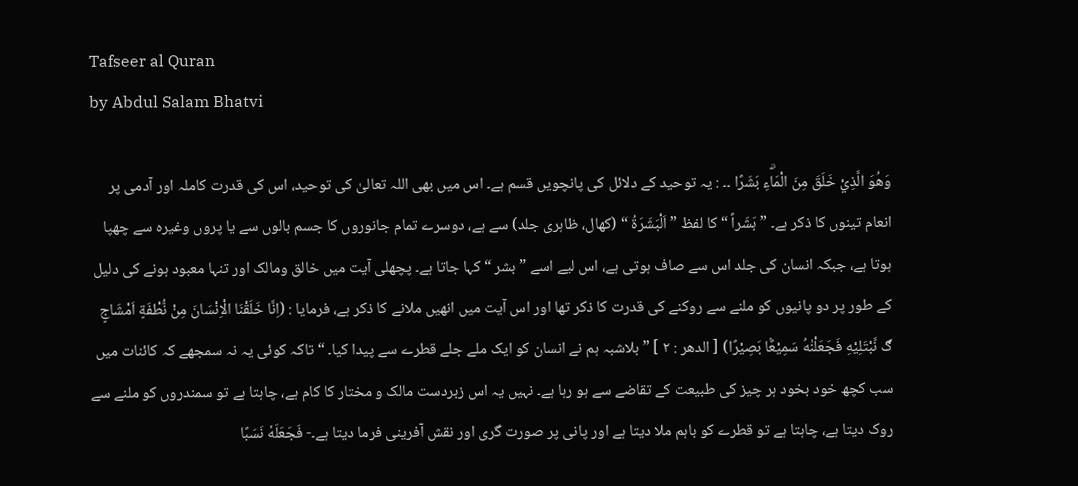Tafseer al Quran
by Abdul Salam Bhatvi

وَهُوَ الَّذِيْ خَلَقَ مِنَ الْمَاۗءِ بَشَرًا ۔۔ : یہ توحید کے دلائل کی پانچویں قسم ہے۔ اس میں بھی اللہ تعالیٰ کی توحید، اس کی قدرت کاملہ اور آدمی پر انعام تینوں کا ذکر ہے۔ ” بَشَراً “ کا لفظ ” اَلْبَشَرَۃُ “ (کھال، ظاہری جلد) سے ہے، دوسرے تمام جانوروں کا جسم بالوں سے یا پروں وغیرہ سے چھپا ہوتا ہے، جبکہ انسان کی جلد اس سے صاف ہوتی ہے، اس لیے اسے ” بشر “ کہا جاتا ہے۔ پچھلی آیت میں خالق ومالک اور تنہا معبود ہونے کی دلیل کے طور پر دو پانیوں کو ملنے سے روکنے کی قدرت کا ذکر تھا اور اس آیت میں انھیں ملانے کا ذکر ہے، فرمایا : (اِنَّا خَلَقْنَا الْاِنْسَانَ مِنْ نُّطْفَةٍ اَمْشَاجٍ ڰ نَّبْتَلِيْهِ فَجَعَلْنٰهُ سَمِيْعًۢا بَصِيْرًا) [ الدھر : ٢ ] ” بلاشبہ ہم نے انسان کو ایک ملے جلے قطرے سے پیدا کیا۔ “ تاکہ کوئی یہ نہ سمجھے کہ کائنات میں سب کچھ خود بخود ہر چیز کی طبیعت کے تقاضے سے ہو رہا ہے۔ نہیں یہ اس زبردست مالک و مختار کا کام ہے، چاہتا ہے تو سمندروں کو ملنے سے روک دیتا ہے، چاہتا ہے تو قطرے کو باہم ملا دیتا ہے اور پانی پر صورت گری اور نقش آفرینی فرما دیتا ہے۔- فَجَعَلَهٗ نَسَبًا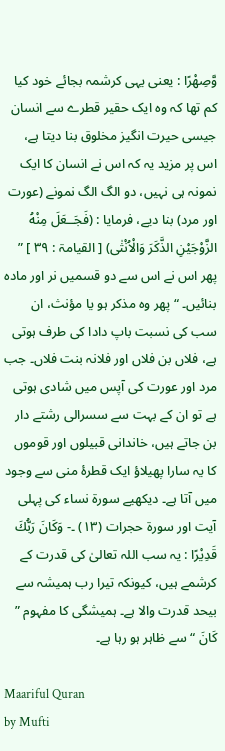وَّصِهْرًا : یعنی یہی کرشمہ بجائے خود کیا کم تھا کہ وہ ایک حقیر قطرے سے انسان جیسی حیرت انگیز مخلوق بنا دیتا ہے، اس پر مزید یہ کہ اس نے انسان کا ایک نمونہ ہی نہیں، دو الگ الگ نمونے (عورت اور مرد) بنا دیے، فرمایا : (فَجَــعَلَ مِنْهُ الزَّوْجَيْنِ الذَّكَرَ وَالْاُنْثٰى) [ القیامۃ : ٣٩ ] ” پھر اس نے اس سے دو قسمیں نر اور مادہ بنائیں۔ “ پھر وہ مذکر ہو یا مؤنث، ان سب کی نسبت باپ دادا کی طرف ہوتی ہے، فلاں بن فلاں اور فلانہ بنت فلاں۔ جب مرد اور عورت کی آپس میں شادی ہوتی ہے تو ان کے بہت سے سسرالی رشتے دار بن جاتے ہیں، خاندانی قبیلوں اور قوموں کا یہ سارا پھیلاؤ ایک قطرۂ منی سے وجود میں آتا ہے۔ دیکھیے سورة نساء کی پہلی آیت اور سورة حجرات (١٣) ۔- وَكَانَ رَبُّكَ قَدِيْرًا : یہ سب اللہ تعالیٰ کی قدرت کے کرشمے ہیں، کیونکہ تیرا رب ہمیشہ سے بیحد قدرت والا ہے۔ ہمیشگی کا مفہوم ” كَانَ “ سے ظاہر ہو رہا ہے۔

Maariful Quran
by Mufti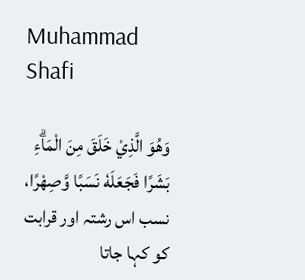Muhammad Shafi

وَهُوَ الَّذِيْ خَلَقَ مِنَ الْمَاۗءِ بَشَرًا فَجَعَلَهٗ نَسَبًا وَّصِهْرًا، نسب اس رشتہ اور قرابت کو کہا جاتا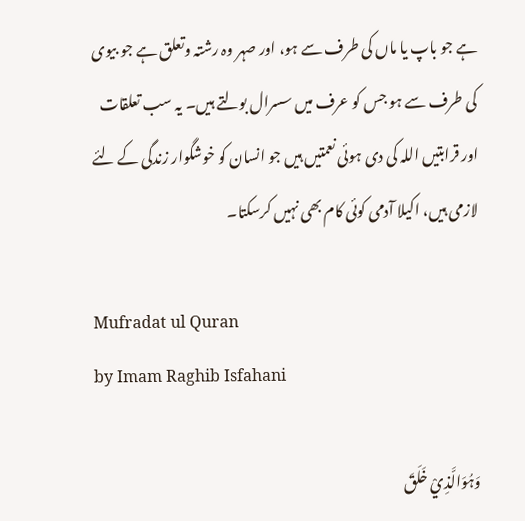ہے جو باپ یا ماں کی طرف سے ہو، اور صہر وہ رشتہ وتعلق ہے جو بیوی کی طرف سے ہو جس کو عرف میں سسرال بولتے ہیں۔ یہ سب تعلقات اور قرابتیں اللہ کی دی ہوئی نعمتیں ہیں جو انسان کو خوشگوار زندگی کے لئے لازمی ہیں، اکیلا آدمی کوئی کام بھی نہیں کرسکتا۔

Mufradat ul Quran
by Imam Raghib Isfahani

وَہُوَالَّذِيْ خَلَقَ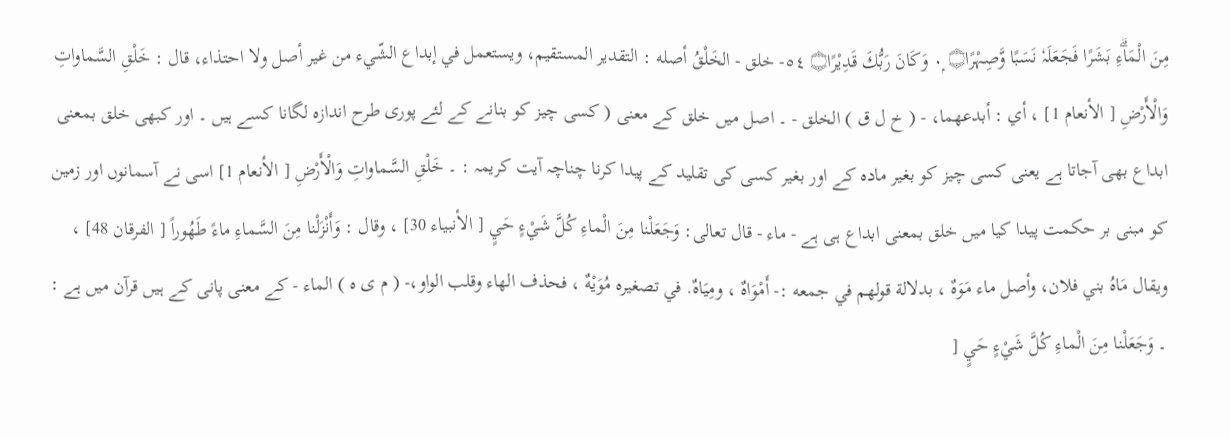مِنَ الْمَاۗءِ بَشَرًا فَجَعَلَہٗ نَسَبًا وَّصِہْرًا۝ ٠ۭ وَكَانَ رَبُّكَ قَدِيْرًا۝ ٥٤- خلق - الخَلْقُ أصله : التقدیر المستقیم، ويستعمل في إبداع الشّيء من غير أصل ولا احتذاء، قال : خَلْقِ السَّماواتِ وَالْأَرْضِ [ الأنعام 1] ، أي : أبدعهما، - ( خ ل ق ) الخلق - ۔ اصل میں خلق کے معنی ( کسی چیز کو بنانے کے لئے پوری طرح اندازہ لگانا کسے ہیں ۔ اور کبھی خلق بمعنی ابداع بھی آجاتا ہے یعنی کسی چیز کو بغیر مادہ کے اور بغیر کسی کی تقلید کے پیدا کرنا چناچہ آیت کریمہ : ۔ خَلْقِ السَّماواتِ وَالْأَرْضِ [ الأنعام 1] اسی نے آسمانوں اور زمین کو مبنی بر حکمت پیدا کیا میں خلق بمعنی ابداع ہی ہے - ماء - قال تعالی: وَجَعَلْنا مِنَ الْماءِ كُلَّ شَيْءٍ حَيٍ [ الأنبیاء 30] ، وقال : وَأَنْزَلْنا مِنَ السَّماءِ ماءً طَهُوراً [ الفرقان 48] ، ويقال مَاهُ بني فلان، وأصل ماء مَوَهٌ ، بدلالة قولهم في جمعه :- أَمْوَاهٌ ، ومِيَاهٌ. في تصغیره مُوَيْهٌ ، فحذف الهاء وقلب الواو،- ( م ی ہ ) الماء - کے معنی پانی کے ہیں قرآن میں ہے : ۔ وَجَعَلْنا مِنَ الْماءِ كُلَّ شَيْءٍ حَيٍ [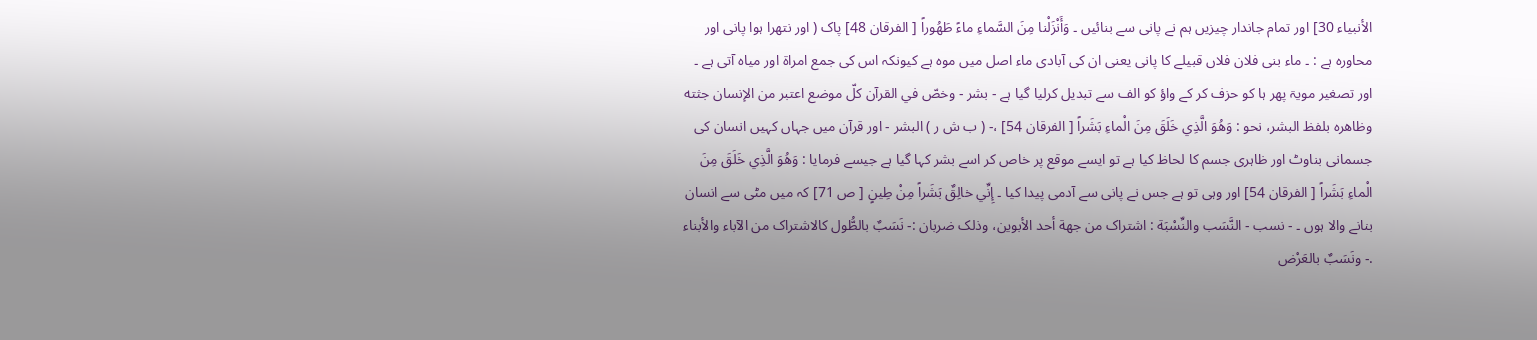الأنبیاء 30] اور تمام جاندار چیزیں ہم نے پانی سے بنائیں ۔ وَأَنْزَلْنا مِنَ السَّماءِ ماءً طَهُوراً [ الفرقان 48] پاک ( اور نتھرا ہوا پانی اور محاورہ ہے : ۔ ماء بنی فلان فلاں قبیلے کا پانی یعنی ان کی آبادی ماء اصل میں موہ ہے کیونکہ اس کی جمع امراۃ اور میاہ آتی ہے ۔ اور تصغیر مویۃ پھر ہا کو حزف کر کے واؤ کو الف سے تبدیل کرلیا گیا ہے - بشر - وخصّ في القرآن کلّ موضع اعتبر من الإنسان جثته وظاهره بلفظ البشر، نحو : وَهُوَ الَّذِي خَلَقَ مِنَ الْماءِ بَشَراً [ الفرقان 54] ،- ( ب ش ر ) البشر - اور قرآن میں جہاں کہیں انسان کی جسمانی بناوٹ اور ظاہری جسم کا لحاظ کیا ہے تو ایسے موقع پر خاص کر اسے بشر کہا گیا ہے جیسے فرمایا : وَهُوَ الَّذِي خَلَقَ مِنَ الْماءِ بَشَراً [ الفرقان 54] اور وہی تو ہے جس نے پانی سے آدمی پیدا کیا ۔ إِنِّي خالِقٌ بَشَراً مِنْ طِينٍ [ ص 71] کہ میں مٹی سے انسان بنانے والا ہوں ۔ - نسب - النَّسَب والنِّسْبَة : اشتراک من جهة أحد الأبوین، وذلک ضربان :- نَسَبٌ بالطُّول کالاشتراک من الآباء والأبناء .- ونَسَبٌ بالعَرْض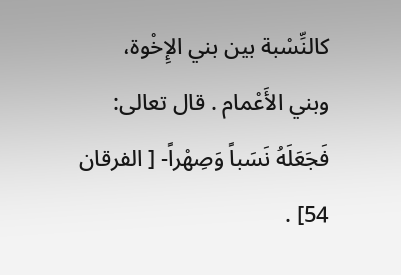کالنِّسْبة بين بني الإِخْوة، وبني الأَعْمام . قال تعالی: فَجَعَلَهُ نَسَباً وَصِهْراً- [ الفرقان 54] .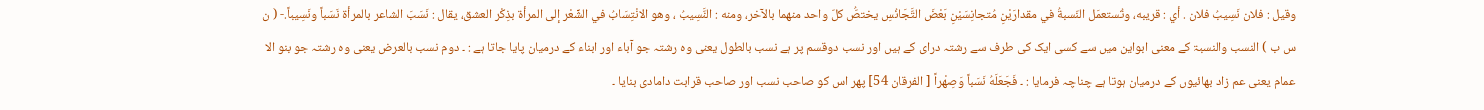وقیل : فلان نَسِيبُ فلان . أي : قریبه، وتُستعمَل النّسبةُ في مقدارَيْنِ مُتجانِسَيْنِ بَعْضَ التَّجَانُسِ يختصُّ كلّ واحد منهما بالآخر، ومنه : النَّسِيبُ ، وهو الانْتِسَابُ في الشِّعْر إلى المرأة بذِكْر العشق، يقال : نَسَبَ الشاعر بالمرأة نَسَباً ونَسِيباً.- ( ن س ب ) النسب والنسبۃ کے معنی ابواین میں سے کسی ایک کی طرف سے رشتہ درای کے ہیں اور نسب دوقسم پر ہے نسب بالطول یعنی وہ رشتہ جو آباء اور ابناء کے درمیان پایا جاتا ہے : ۔ دوم نسب بالعرض یعنی وہ رشتہ جو بنو الا عمام یعنی عم زاد بھائیوں کے درمیان ہوتا ہے چناچہ فرمایا : ۔ فَجَعَلَهُ نَسَباً وَصِهْراً [ الفرقان 54] پھر اس کو صاحب نسب اور صاحب قرابت دامادی بنایا ۔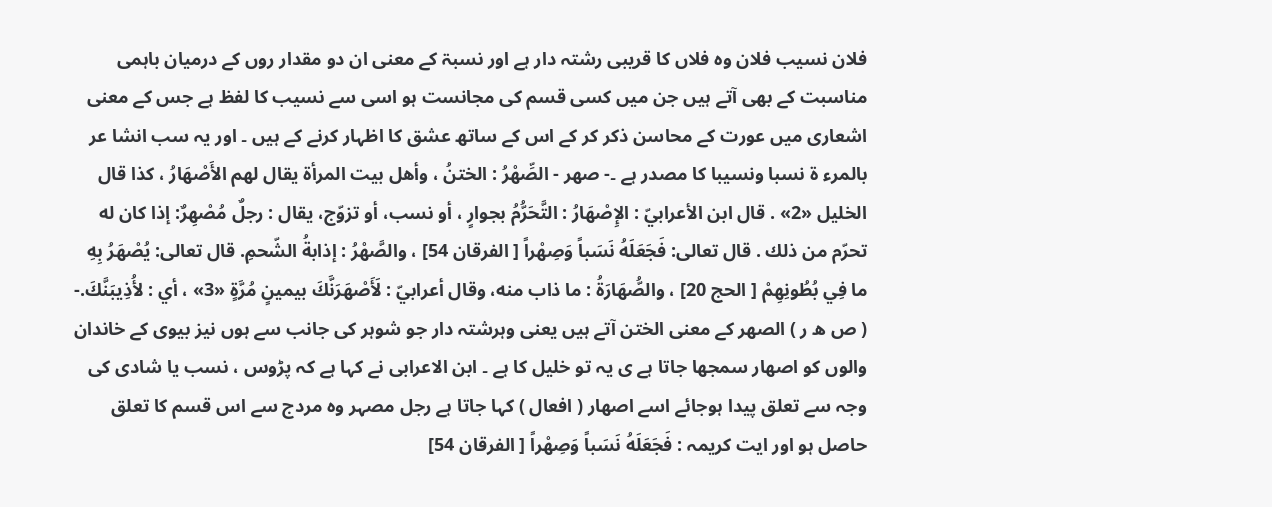فلان نسیب فلان وہ فلاں کا قریبی رشتہ دار ہے اور نسبۃ کے معنی ان دو مقدار روں کے درمیان باہمی مناسبت کے بھی آتے ہیں جن میں کسی قسم کی مجانست ہو اسی سے نسیب کا لفظ ہے جس کے معنی اشعاری میں عورت کے محاسن ذکر کر کے اس کے ساتھ عشق کا اظہار کرنے کے ہیں ۔ اور یہ سب انشا عر بالمرء ۃ نسبا ونسیبا کا مصدر ہے ۔- صهر - الصِّهْرُ : الختنُ ، وأهل بيت المرأة يقال لهم الأَصْهَارُ ، كذا قال الخلیل «2» . قال ابن الأعرابيّ : الإِصْهَارُ : التَّحَرُّمُ بجوارٍ ، أو نسب، أو تزوّج، يقال : رجلٌ مُصْهِرٌ: إذا کان له تحرّم من ذلك . قال تعالی: فَجَعَلَهُ نَسَباً وَصِهْراً [ الفرقان 54] ، والصَّهْرُ : إذابةُ الشّحمِ. قال تعالی: يُصْهَرُ بِهِ ما فِي بُطُونِهِمْ [ الحج 20] ، والصُّهَارَةُ : ما ذاب منه، وقال أعرابيّ : لَأَصْهَرَنَّكَ بيمينٍ مُرَّةٍ «3» ، أي : لأُذِيبَنَّكَ.- ( ص ھ ر ) الصھر کے معنی الختن آتے ہیں یعنی وہرشتہ دار جو شوہر کی جانب سے ہوں نیز بیوی کے خاندان والوں کو اصھار سمجھا جاتا ہے ی یہ تو خلیل کا ہے ۔ ابن الاعرابی نے کہا ہے کہ پڑوس ، نسب یا شادی کی وجہ سے تعلق پیدا ہوجائے اسے اصھار ( افعال ) کہا جاتا ہے رجل مصہر وہ مردج سے اس قسم کا تعلق حاصل ہو اور ایت کریمہ : فَجَعَلَهُ نَسَباً وَصِهْراً [ الفرقان 54]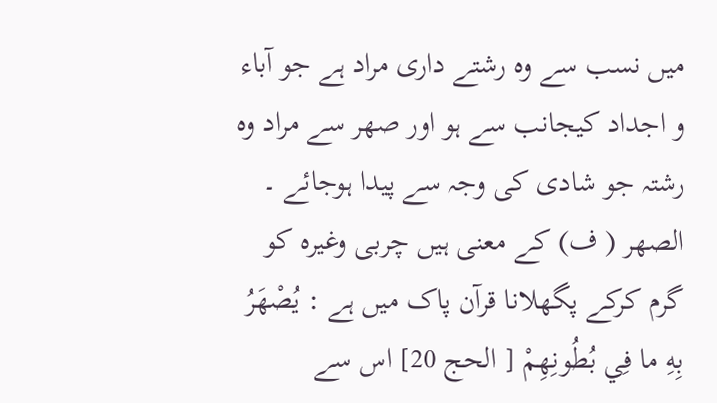میں نسب سے وہ رشتے داری مراد ہے جو آباء و اجداد کیجانب سے ہو اور صھر سے مراد وہ رشتہ جو شادی کی وجہ سے پیدا ہوجائے ۔ الصھر ( ف) کے معنی ہیں چربی وغیرہ کو گرم کرکے پگھلانا قرآن پاک میں ہے : يُصْهَرُ بِهِ ما فِي بُطُونِهِمْ [ الحج 20] اس سے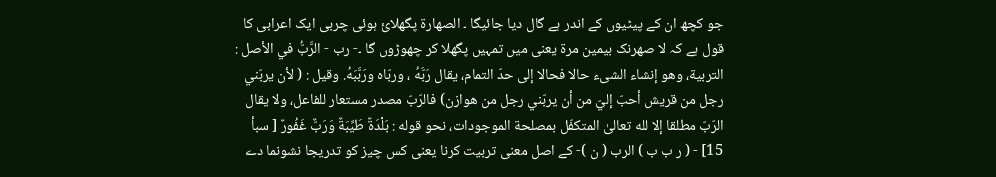جو کچھ ان کے پیٹیوں کے اندر ہے گال دیا جائیگا ۔ الصھارۃ پگھلائ ہوئی چربی ایک اعرابی کا قول ہے کہ لا صھرنک بیمین مرۃ یعنی میں تمہیں پگھلا کر چھوڑوں گا ۔- رب - الرَّبُّ في الأصل : التربية، وهو إنشاء الشیء حالا فحالا إلى حدّ التمام، يقال رَبَّهُ ، وربّاه ورَبَّبَهُ. وقیل : ( لأن يربّني رجل من قریش أحبّ إليّ من أن يربّني رجل من هوازن) فالرّبّ مصدر مستعار للفاعل، ولا يقال الرّبّ مطلقا إلا لله تعالیٰ المتکفّل بمصلحة الموجودات، نحو قوله : بَلْدَةٌ طَيِّبَةٌ وَرَبٌّ غَفُورٌ [ سبأ 15] - ( ر ب ب ) الرب ( ن )- کے اصل معنی تربیت کرنا یعنی کس چیز کو تدریجا نشونما دے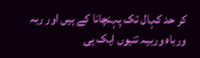کر حد کہال تک پہنچانا کے ہیں اور ربہ ورباہ وربیہ تنیوں ایک ہی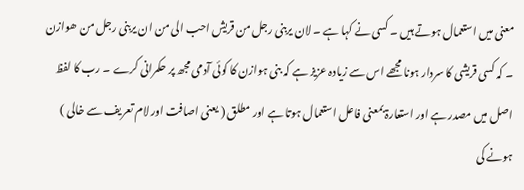معنی میں استعمال ہوتے ہیں ۔ کسی نے کہا ہے ۔ لان یربنی رجل من قریش احب الی من ان یربنی رجل من ھوازن ۔ کہ کسی قریشی کا سردار ہونا مجھے اس سے زیادہ عزیز ہے کہ بنی ہوازن کا کوئی آدمی مجھ پر حکمرانی کرے ۔ رب کا لفظ اصل میں مصدر ہے اور استعارۃ بمعنی فاعل استعمال ہوتا ہے اور مطلق ( یعنی اصافت اور لام تعریف سے خالی ) ہونے کی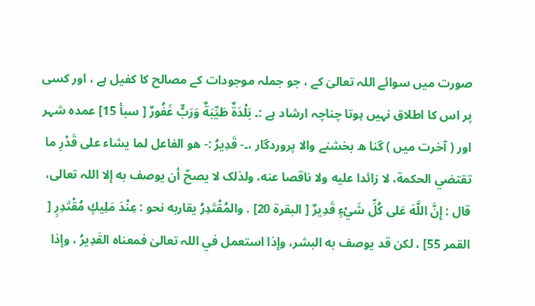صورت میں سوائے اللہ تعالیٰ کے ، جو جملہ موجودات کے مصالح کا کفیل ہے ، اور کسی پر اس کا اطلاق نہیں ہوتا چناچہ ارشاد ہے :۔ بَلْدَةٌ طَيِّبَةٌ وَرَبٌّ غَفُورٌ [ سبأ 15] عمدہ شہر اور ( آخرت میں ) گنا ه بخشنے والا پروردگار ،۔- قَدِيرُ :- هو الفاعل لما يشاء علی قَدْرِ ما تقتضي الحکمة، لا زائدا عليه ولا ناقصا عنه، ولذلک لا يصحّ أن يوصف به إلا اللہ تعالی، قال : إِنَّ اللَّهَ عَلى كُلِّ شَيْءٍ قَدِيرٌ [ البقرة 20] . والمُقْتَدِرُ يقاربه نحو : عِنْدَ مَلِيكٍ مُقْتَدِرٍ [ القمر 55] ، لکن قد يوصف به البشر، وإذا استعمل في اللہ تعالیٰ فمعناه القَدِيرُ ، وإذا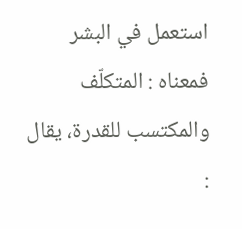استعمل في البشر فمعناه : المتکلّف والمکتسب للقدرة، يقال :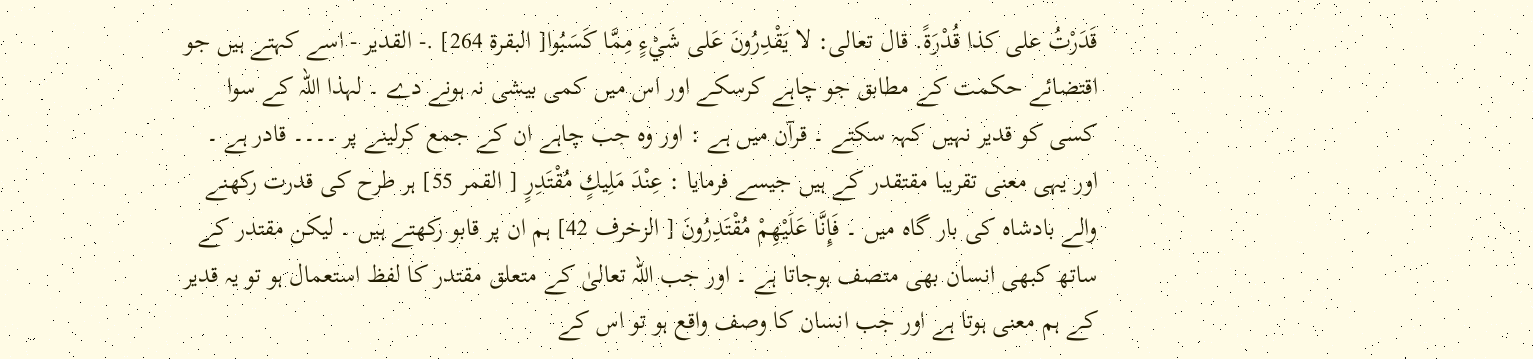قَدَرْتُ علی كذا قُدْرَةً. قال تعالی: لا يَقْدِرُونَ عَلى شَيْءٍ مِمَّا كَسَبُوا[ البقرة 264] .- القدیر - اسے کہتے ہیں جو اقتضائے حکمت کے مطابق جو چاہے کرسکے اور اس میں کمی بیشی نہ ہونے دے ۔ لہذا اللہ کے سوا کسی کو قدیر نہیں کہہ سکتے ۔ قرآن میں ہے : اور وہ جب چاہے ان کے جمع کرلینے پر ۔۔۔۔ قادر ہے ۔ اور یہی معنی تقریبا مقتقدر کے ہیں جیسے فرمایا : عِنْدَ مَلِيكٍ مُقْتَدِرٍ [ القمر 55] ہر طرح کی قدرت رکھنے والے بادشاہ کی بار گاہ میں ۔ فَإِنَّا عَلَيْهِمْ مُقْتَدِرُونَ [ الزخرف 42] ہم ان پر قابو رکھتے ہیں ۔ لیکن مقتدر کے ساتھ کبھی انسان بھی متصف ہوجاتا ہے ۔ اور جب اللہ تعالیٰ کے متعلق مقتدر کا لفظ استعمال ہو تو یہ قدیر کے ہم معنی ہوتا ہے اور جب انسان کا وصف واقع ہو تو اس کے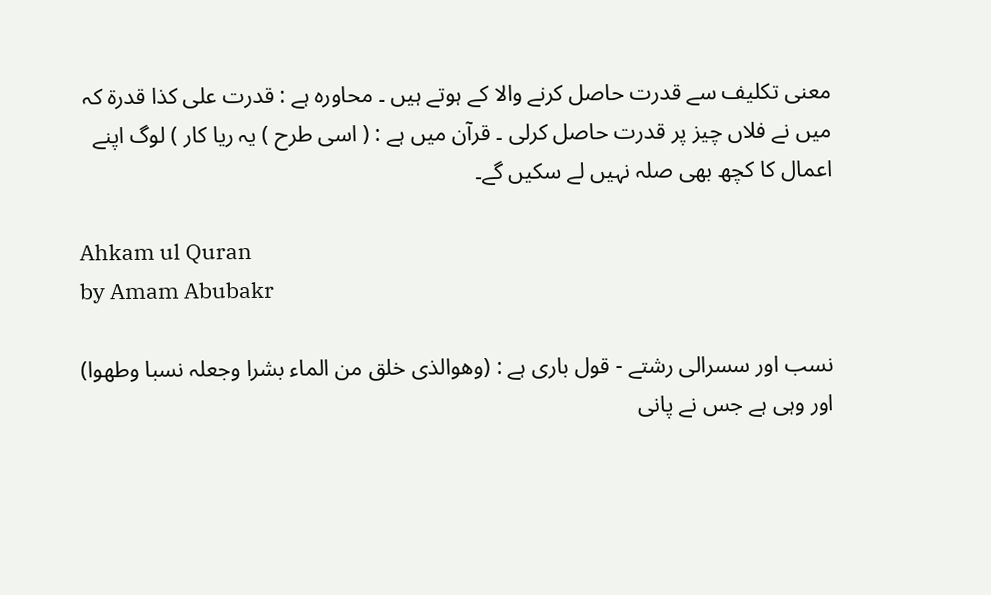معنی تکلیف سے قدرت حاصل کرنے والا کے ہوتے ہیں ۔ محاورہ ہے : قدرت علی کذا قدرۃ کہ میں نے فلاں چیز پر قدرت حاصل کرلی ۔ قرآن میں ہے : ( اسی طرح ) یہ ریا کار ) لوگ اپنے اعمال کا کچھ بھی صلہ نہیں لے سکیں گے۔

Ahkam ul Quran
by Amam Abubakr

نسب اور سسرالی رشتے - قول باری ہے : (وھوالذی خلق من الماء بشرا وجعلہ نسبا وطھوا) اور وہی ہے جس نے پانی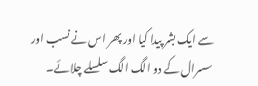سے ایک بشر پیدا کیا اور پھر اس نے نسب اور سسرال کے دو الگ الگ سلسلے چلائے۔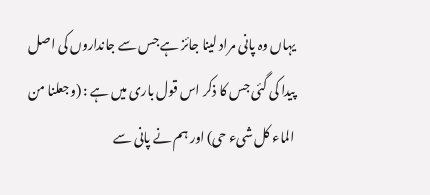یہاں وہ پانی مراد لینا جائز ہے جس سے جانداروں کی اصل پیدا کی گئی جس کا ذکر اس قول باری میں ہے : (وجعلنا من الماء کل شیء حی) اور ہم نے پانی سے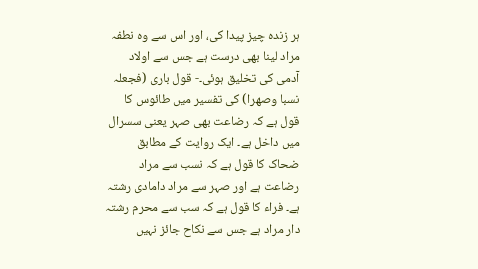ہر زندہ چیز پیدا کی، اور اس سے وہ نطفہ مراد لینا بھی درست ہے جس سے اولاد آدمی کی تخلیق ہوئی۔- قول باری (فجعلہ نسبا وصھرا) کی تفسیر میں طائوس کا قول ہے کہ رضاعت بھی صہر یعنی سسرال میں داخل ہے۔ ایک روایت کے مطابق ضحاک کا قول ہے کہ نسب سے مراد رضاعت ہے اور صہر سے مراد دامادی رشتہ ہے۔ فراء کا قول ہے کہ سب سے محرم رشتہ دار مراد ہے جس سے نکاح جائز نہیں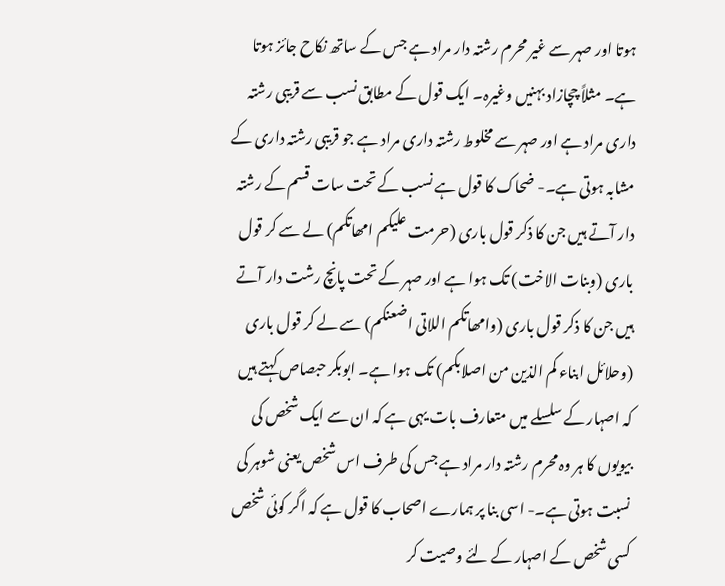ہوتا اور صہر سے غیر محرم رشتہ دار مراد ہے جس کے ساتھ نکاح جائز ہوتا ہے۔ مثلاً چچازاد بہنیں وغیرہ۔ ایک قول کے مطابق نسب سے قریبی رشتہ داری مراد ہے اور صہر سے مخلوط رشتہ داری مراد ہے جو قریبی رشتہ داری کے مشابہ ہوتی ہے۔- ضحاک کا قول ہے نسب کے تحت سات قسم کے رشتہ دار آتے ہیں جن کا ذکر قول باری (حرمت علیکم امھاتکم) لے سے کر قول باری (وبنات الاخت) تک ہوا ہے اور صہر کے تحت پانچ رشت دار آتے ہیں جن کا ذکر قول باری (وامھاتکم اللاتی اضعنکم) سے لے کر قول باری (وحلائل ابناء کم الذین من اصلابکم) تک ہوا ہے۔ ابوبکر حبصاص کہتے ہیں کہ اصہار کے سلسلے میں متعارف بات یہی ہے کہ ان سے ایک شخص کی بیویوں کا ہر وہ محرم رشتہ دار مراد ہے جس کی طرف اس شخص یعنی شوہر کی نسبت ہوتی ہے۔- اسی بنا پر ہمارے اصحاب کا قول ہے کہ اگر کوئی شخص کسی شخص کے اصہار کے لئے وصیت کر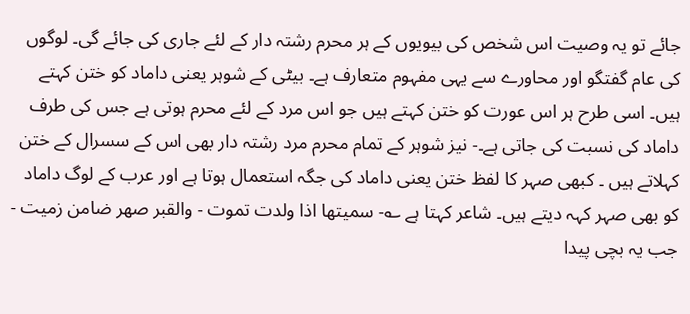جائے تو یہ وصیت اس شخص کی بیویوں کے ہر محرم رشتہ دار کے لئے جاری کی جائے گی۔ لوگوں کی عام گفتگو اور محاورے سے یہی مفہوم متعارف ہے۔ بیٹی کے شوہر یعنی داماد کو ختن کہتے ہیں۔ اسی طرح ہر اس عورت کو ختن کہتے ہیں جو اس مرد کے لئے محرم ہوتی ہے جس کی طرف داماد کی نسبت کی جاتی ہے۔- نیز شوہر کے تمام محرم مرد رشتہ دار بھی اس کے سسرال کے ختن کہلاتے ہیں ۔ کبھی صہر کا لفظ ختن یعنی داماد کی جگہ استعمال ہوتا ہے اور عرب کے لوگ داماد کو بھی صہر کہہ دیتے ہیں۔ شاعر کہتا ہے ؎- سمیتھا اذا ولدت تموت - والقبر صھر ضامن زمیت - جب یہ بچی پیدا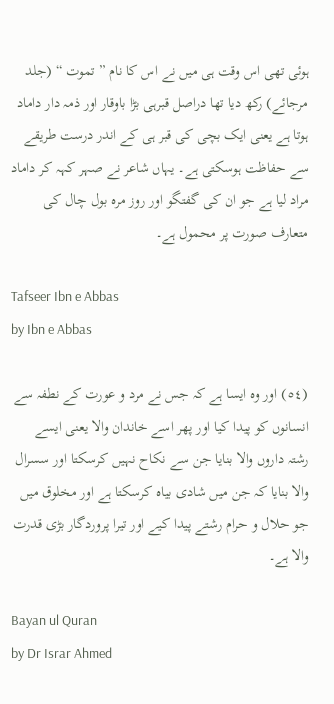ہوئی تھی اس وقت ہی میں نے اس کا نام ” تموت “ (جلد مرجائے) رکھ دیا تھا دراصل قبرہی بڑا باوقار اور ذمہ دار داماد ہوتا ہے یعنی ایک بچی کی قبر ہی کے اندر درست طریقے سے حفاظت ہوسکتی ہے۔ یہاں شاعر نے صہر کہہ کر داماد مراد لیا ہے جو ان کی گفتگو اور روز مرہ بول چال کی متعارف صورت پر محمول ہے۔

Tafseer Ibn e Abbas
by Ibn e Abbas

(٥٤) اور وہ ایسا ہے کہ جس نے مرد و عورت کے نطفہ سے انسانوں کو پیدا کیا اور پھر اسے خاندان والا یعنی ایسے رشتہ داروں والا بنایا جن سے نکاح نہیں کرسکتا اور سسرال والا بنایا کہ جن میں شادی بیاہ کرسکتا ہے اور مخلوق میں جو حلال و حرام رشتے پیدا کیے اور تیرا پروردگار بڑی قدرت والا ہے۔

Bayan ul Quran
by Dr Israr Ahmed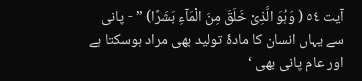آیت ٥٤ ( وَہُوَ الَّذِیْ خَلَقَ مِنَ الْمَآءِ بَشَرًا) ” - پانی سے یہاں انسان کا مادۂ تولید بھی مراد ہوسکتا ہے اور عام پانی بھی ‘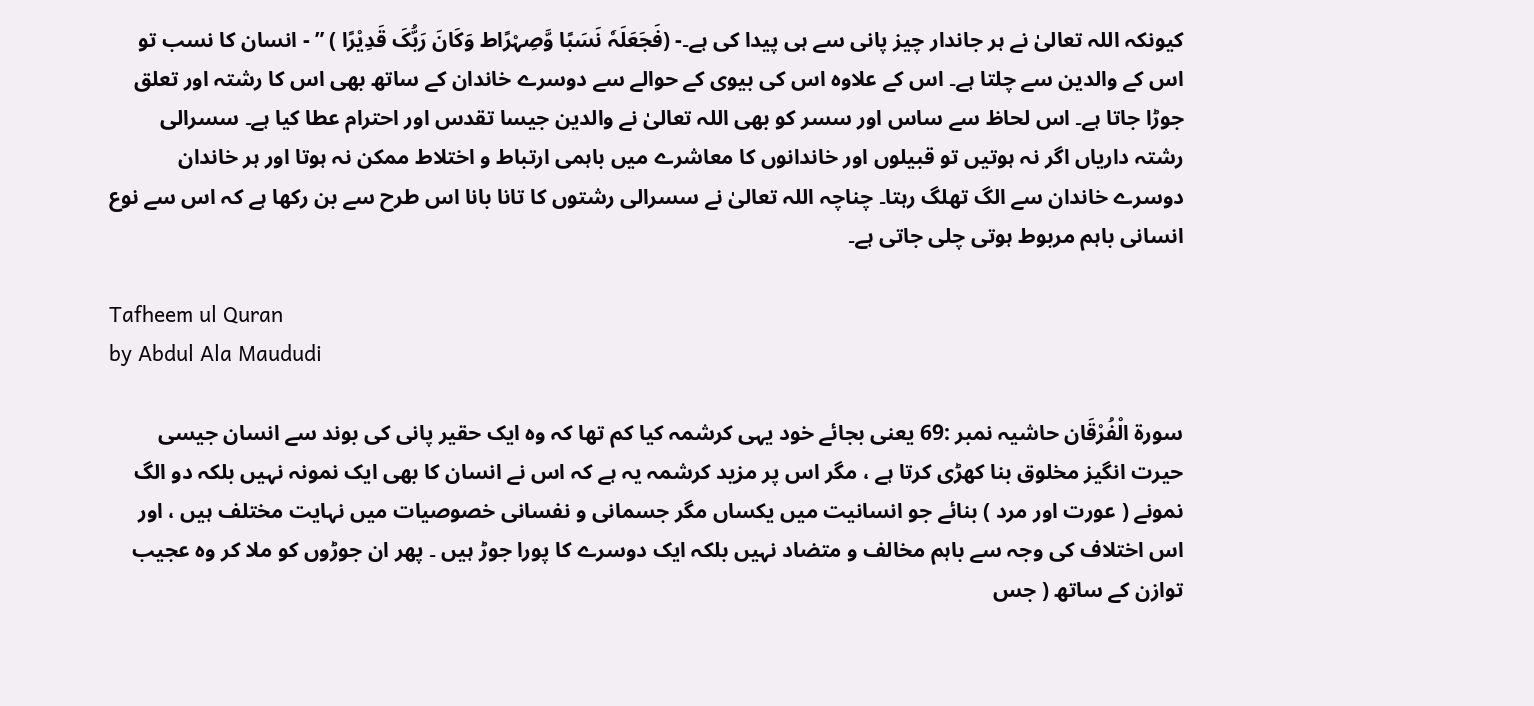کیونکہ اللہ تعالیٰ نے ہر جاندار چیز پانی سے ہی پیدا کی ہے۔- (فَجَعَلَہٗ نَسَبًا وَّصِہْرًاط وَکَانَ رَبُّکَ قَدِیْرًا ) ” - انسان کا نسب تو اس کے والدین سے چلتا ہے۔ اس کے علاوہ اس کی بیوی کے حوالے سے دوسرے خاندان کے ساتھ بھی اس کا رشتہ اور تعلق جوڑا جاتا ہے۔ اس لحاظ سے ساس اور سسر کو بھی اللہ تعالیٰ نے والدین جیسا تقدس اور احترام عطا کیا ہے۔ سسرالی رشتہ داریاں اگر نہ ہوتیں تو قبیلوں اور خاندانوں کا معاشرے میں باہمی ارتباط و اختلاط ممکن نہ ہوتا اور ہر خاندان دوسرے خاندان سے الگ تھلگ رہتا۔ چناچہ اللہ تعالیٰ نے سسرالی رشتوں کا تانا بانا اس طرح سے بن رکھا ہے کہ اس سے نوع انسانی باہم مربوط ہوتی چلی جاتی ہے۔

Tafheem ul Quran
by Abdul Ala Maududi

سورة الْفُرْقَان حاشیہ نمبر :69 یعنی بجائے خود یہی کرشمہ کیا کم تھا کہ وہ ایک حقیر پانی کی بوند سے انسان جیسی حیرت انگیز مخلوق بنا کھڑی کرتا ہے ، مگر اس پر مزید کرشمہ یہ ہے کہ اس نے انسان کا بھی ایک نمونہ نہیں بلکہ دو الگ نمونے ( عورت اور مرد ) بنائے جو انسانیت میں یکساں مگر جسمانی و نفسانی خصوصیات میں نہایت مختلف ہیں ، اور اس اختلاف کی وجہ سے باہم مخالف و متضاد نہیں بلکہ ایک دوسرے کا پورا جوڑ ہیں ۔ پھر ان جوڑوں کو ملا کر وہ عجیب توازن کے ساتھ ( جس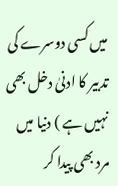میں کسی دوسرے کی تدبیر کا ادنیٰ دخل بھی نہیں ہے ) دنیا میں مرد بھی پیدا کر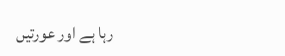رہا ہے اور عورتیں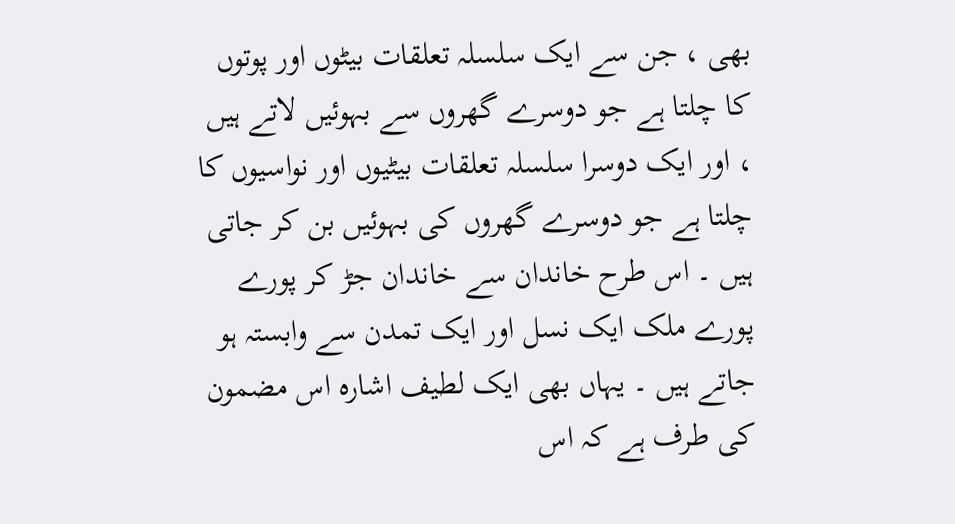بھی ، جن سے ایک سلسلہ تعلقات بیٹوں اور پوتوں کا چلتا ہے جو دوسرے گھروں سے بہوئیں لاتے ہیں ، اور ایک دوسرا سلسلہ تعلقات بیٹیوں اور نواسیوں کا چلتا ہے جو دوسرے گھروں کی بہوئیں بن کر جاتی ہیں ۔ اس طرح خاندان سے خاندان جڑ کر پورے پورے ملک ایک نسل اور ایک تمدن سے وابستہ ہو جاتے ہیں ۔ یہاں بھی ایک لطیف اشارہ اس مضمون کی طرف ہے کہ اس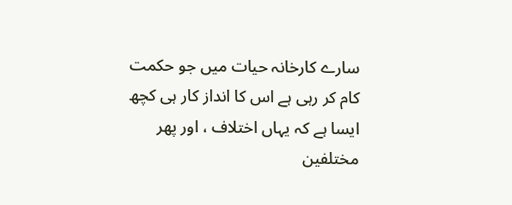سارے کارخانہ حیات میں جو حکمت کام کر رہی ہے اس کا انداز کار ہی کچھ ایسا ہے کہ یہاں اختلاف ، اور پھر مختلفین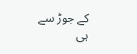کے جوڑ سے ہی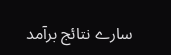سارے نتائج برآمد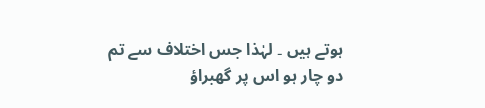ہوتے ہیں ۔ لہٰذا جس اختلاف سے تم دو چار ہو اس پر گھبراؤ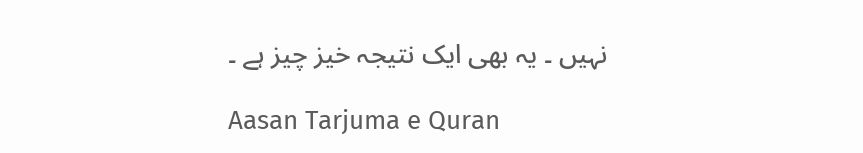نہیں ۔ یہ بھی ایک نتیجہ خیز چیز ہے ۔

Aasan Tarjuma e Quran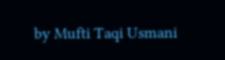by Mufti Taqi Usmani